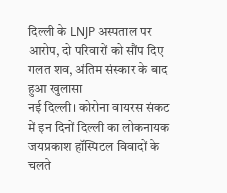दिल्ली के LNJP अस्पताल पर आरोप, दो परिवारों को सौंप दिए गलत शव, अंतिम संस्कार के बाद हुआ खुलासा
नई दिल्ली। कोरोना वायरस संकट में इन दिनों दिल्ली का लोकनायक जयप्रकाश हॉस्पिटल विवादों के चलते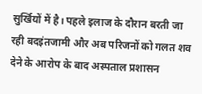सुर्खियों में है। पहले इलाज के दौरान बरती जा रही बदइंतजामी और अब परिजनों को गलत शव देने के आरोप के बाद अस्पताल प्रशासन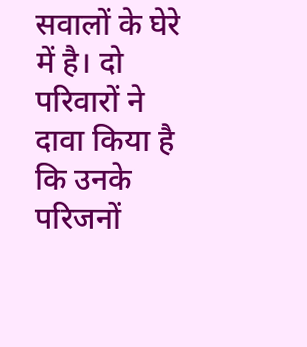सवालों के घेरे में है। दो परिवारों ने दावा किया है कि उनके परिजनों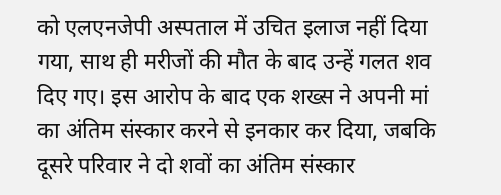को एलएनजेपी अस्पताल में उचित इलाज नहीं दिया गया, साथ ही मरीजों की मौत के बाद उन्हें गलत शव दिए गए। इस आरोप के बाद एक शख्स ने अपनी मां का अंतिम संस्कार करने से इनकार कर दिया, जबकि दूसरे परिवार ने दो शवों का अंतिम संस्कार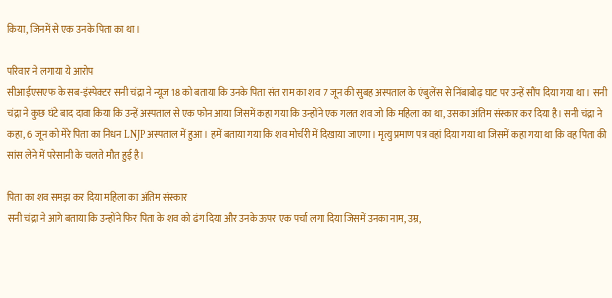किया, जिनमें से एक उनके पिता का था।

परिवार ने लगाया ये आरोप
सीआईएसएफ के सब-इंस्पेक्टर सनी चंद्रा ने न्यूज 18 को बताया कि उनके पिता संत राम का शव 7 जून की सुबह अस्पताल के एंबुलेंस से निंबाबोढ़ घाट पर उन्हें सौंप दिया गया था। सनी चंद्रा ने कुछ घंटे बाद दावा किया कि उन्हें अस्पताल से एक फोन आया जिसमें कहा गया कि उन्होंने एक गलत शव जो कि महिला का था, उसका अंतिम संस्कार कर दिया है। सनी चंद्रा ने कहा, 6 जून को मेरे पिता का निधन LNJP अस्पताल में हुआ। हमें बताया गया कि शव मोर्चरी में दिखाया जाएगा। मृत्यु प्रमाण पत्र वहां दिया गया था जिसमें कहा गया था कि वह पिता की सांस लेने में परेसानी के चलते मौत हुई है।

पिता का शव समझ कर दिया महिला का अंतिम संस्कार
सनी चंद्रा ने आगे बताया कि उन्होंने फिर पिता के शव को ढंग दिया और उनके ऊपर एक पर्चा लगा दिया जिसमें उनका नाम, उम्र,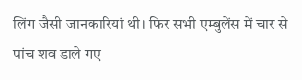लिंग जैसी जानकारियां थी। फिर सभी एम्बुलेंस में चार से पांच शव डाले गए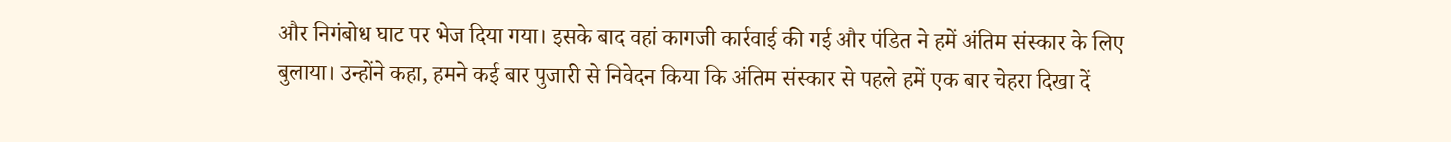और निगंबोध घाट पर भेज दिया गया। इसके बाद वहां कागजी कार्रवाई की गई और पंडित ने हमें अंतिम संस्कार के लिए बुलाया। उन्होंने कहा, हमने कई बार पुजारी से निवेदन किया कि अंतिम संस्कार से पहले हमें एक बार चेहरा दिखा दें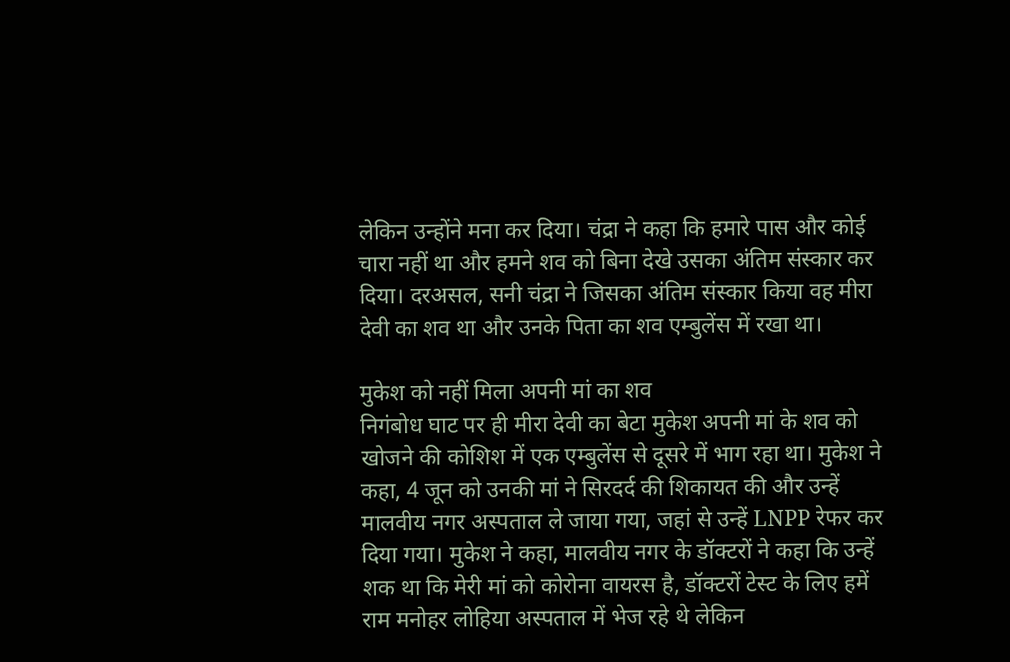लेकिन उन्होंने मना कर दिया। चंद्रा ने कहा कि हमारे पास और कोई चारा नहीं था और हमने शव को बिना देखे उसका अंतिम संस्कार कर दिया। दरअसल, सनी चंद्रा ने जिसका अंतिम संस्कार किया वह मीरा देवी का शव था और उनके पिता का शव एम्बुलेंस में रखा था।

मुकेश को नहीं मिला अपनी मां का शव
निगंबोध घाट पर ही मीरा देवी का बेटा मुकेश अपनी मां के शव को खोजने की कोशिश में एक एम्बुलेंस से दूसरे में भाग रहा था। मुकेश ने कहा, 4 जून को उनकी मां ने सिरदर्द की शिकायत की और उन्हें मालवीय नगर अस्पताल ले जाया गया, जहां से उन्हें LNPP रेफर कर दिया गया। मुकेश ने कहा, मालवीय नगर के डॉक्टरों ने कहा कि उन्हें शक था कि मेरी मां को कोरोना वायरस है, डॉक्टरों टेस्ट के लिए हमें राम मनोहर लोहिया अस्पताल में भेज रहे थे लेकिन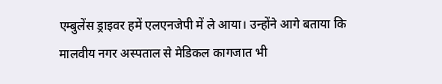एम्बुलेंस ड्राइवर हमें एलएनजेपी में ले आया। उन्होंने आगे बताया कि मालवीय नगर अस्पताल से मेडिकल कागजात भी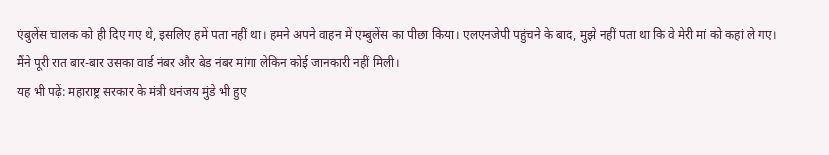एंबुलेंस चालक को ही दिए गए थे, इसलिए हमें पता नहीं था। हमने अपने वाहन में एम्बुलेंस का पीछा किया। एलएनजेपी पहुंचने के बाद, मुझे नहीं पता था कि वे मेरी मां को कहां ले गए। मैंने पूरी रात बार-बार उसका वार्ड नंबर और बेड नंबर मांगा लेकिन कोई जानकारी नहीं मिली।
यह भी पढ़ें: महाराष्ट्र सरकार के मंत्री धनंजय मुंडे भी हुए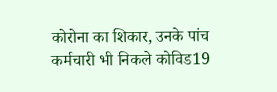कोरोना का शिकार, उनके पांच कर्मचारी भी निकले कोविड19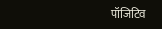पॉजिटिव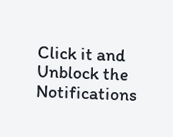Click it and Unblock the Notifications